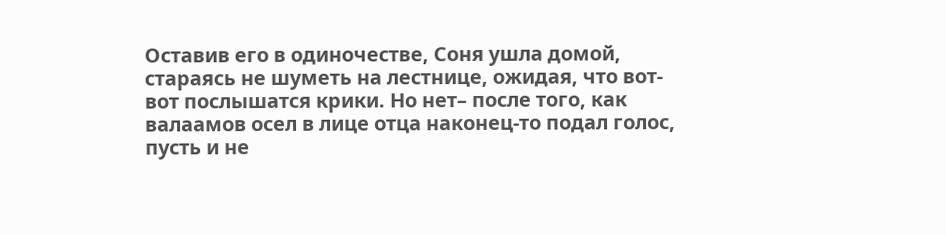Оставив его в одиночестве, Соня ушла домой, стараясь не шуметь на лестнице, ожидая, что вот-вот послышатся крики. Но нет– после того, как валаамов осел в лице отца наконец-то подал голос, пусть и не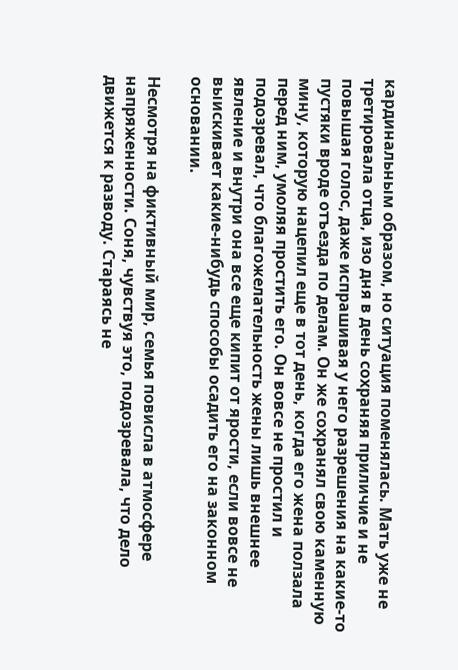кардинальным образом, но ситуация поменялась. Мать уже не третировала отца, изо дня в день сохраняя приличие и не повышая голос, даже испрашивая у него разрешения на какие-то пустяки вроде отъезда по делам. Он же сохранял свою каменную мину, которую нацепил еще в тот день, когда его жена ползала перед ним, умоляя простить его. Он вовсе не простил и подозревал, что благожелательность жены лишь внешнее явление и внутри она все еще кипит от ярости, если вовсе не выискивает какие-нибудь способы осадить его на законном основании.

Несмотря на фиктивный мир, семья повисла в атмосфере напряженности. Соня, чувствуя это, подозревала, что дело движется к разводу. Стараясь не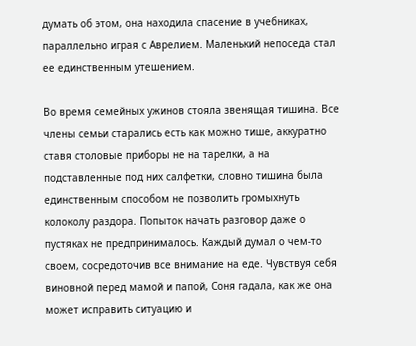думать об этом, она находила спасение в учебниках, параллельно играя с Аврелием. Маленький непоседа стал ее единственным утешением.

Во время семейных ужинов стояла звенящая тишина. Все члены семьи старались есть как можно тише, аккуратно ставя столовые приборы не на тарелки, а на подставленные под них салфетки, словно тишина была единственным способом не позволить громыхнуть колоколу раздора. Попыток начать разговор даже о пустяках не предпринималось. Каждый думал о чем-то своем, сосредоточив все внимание на еде. Чувствуя себя виновной перед мамой и папой, Соня гадала, как же она может исправить ситуацию и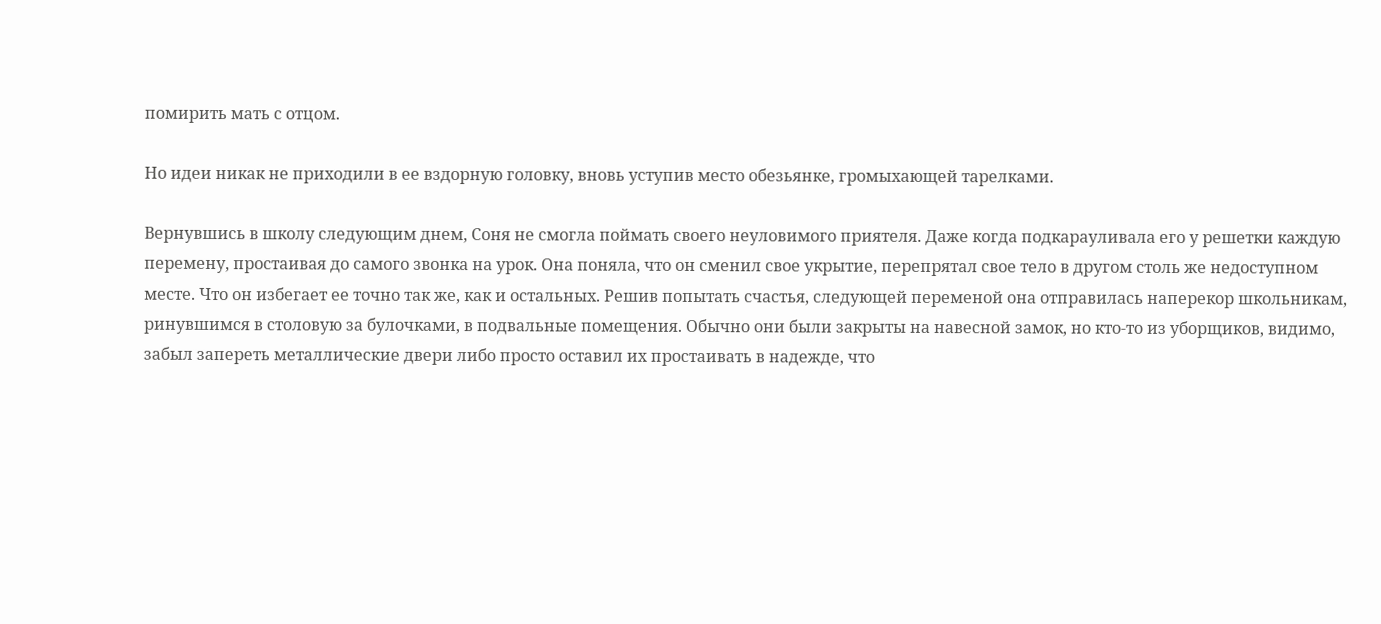помирить мать с отцом.

Но идеи никак не приходили в ее вздорную головку, вновь уступив место обезьянке, громыхающей тарелками.

Вернувшись в школу следующим днем, Соня не смогла поймать своего неуловимого приятеля. Даже когда подкарауливала его у решетки каждую перемену, простаивая до самого звонка на урок. Она поняла, что он сменил свое укрытие, перепрятал свое тело в другом столь же недоступном месте. Что он избегает ее точно так же, как и остальных. Решив попытать счастья, следующей переменой она отправилась наперекор школьникам, ринувшимся в столовую за булочками, в подвальные помещения. Обычно они были закрыты на навесной замок, но кто-то из уборщиков, видимо, забыл запереть металлические двери либо просто оставил их простаивать в надежде, что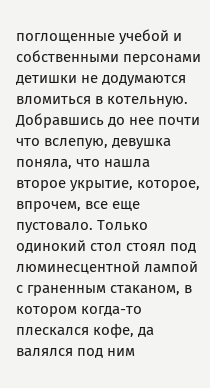поглощенные учебой и собственными персонами детишки не додумаются вломиться в котельную. Добравшись до нее почти что вслепую, девушка поняла, что нашла второе укрытие, которое, впрочем, все еще пустовало. Только одинокий стол стоял под люминесцентной лампой с граненным стаканом, в котором когда-то плескался кофе, да валялся под ним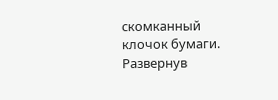скомканный клочок бумаги. Развернув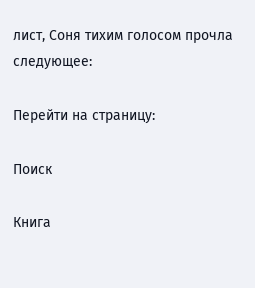лист, Соня тихим голосом прочла следующее:

Перейти на страницу:

Поиск

Книга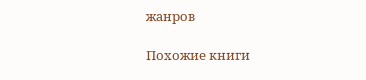жанров

Похожие книги